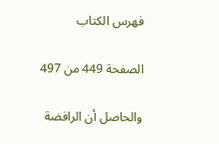فهرس الكتاب

الصفحة 449 من 497

والحاصل أن الرافضة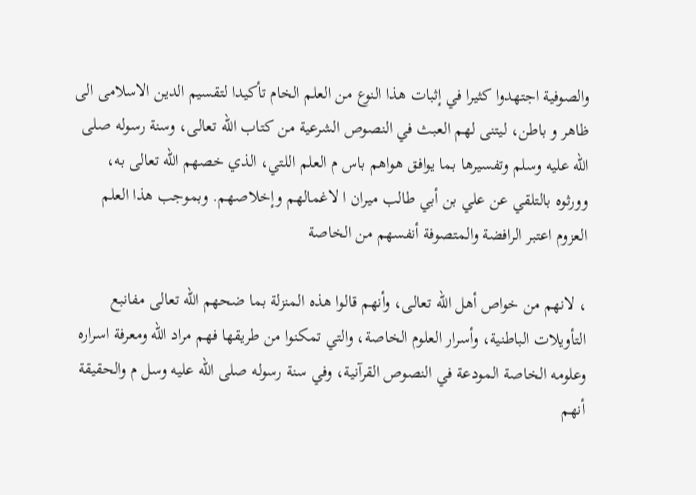والصوفية اجتهدوا كثيرا في إثبات هذا النوع من العلم الخام تأكيدا لتقسيم الدين الاسلامى الى ظاهر و باطن، ليتنى لهم العبث في النصوص الشرعية من كتاب الله تعالى، وسنة رسوله صلى الله عليه وسلم وتفسيرها بما يوافق هواهم باس م العلم اللتي، الذي خصهم الله تعالى به، وورثوه بالتلقي عن علي بن أبي طالب ميران ا لاغمالهم وإخلاصهم. وبموجب هذا العلم العزوم اعتبر الرافضة والمتصوفة أنفسهم من الخاصة

، لانهم من خواص أهل الله تعالى، وأنهم قالوا هذه المنزلة بما ضحهم الله تعالى مفانبع التأويلات الباطنية، وأسرار العلوم الخاصة، والتي تمكنوا من طريقها فهم مراد الله ومعرفة اسراره وعلومه الخاصة المودعة في النصوص القرآنية، وفي سنة رسوله صلى الله عليه وسل م والحقيقة أنهم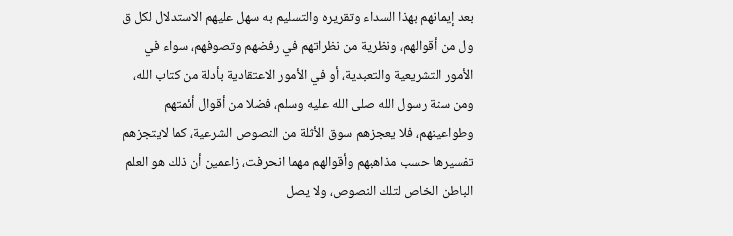بعد إيمانهم بهذا السداء وتقريره والتسليم به سهل عليهم الاستدلال لكل ق ول من أقوالهم، ونظرية من نظراتهم في رفضهم وتصوفهم، سواء في الأمور التشريعية والتعبدية، أو في الأمور الاعتقادية بأدلة من كتاب الله، ومن سنة رسول الله صلى الله عليه وسلم، فضلا من أقوال أئمتهم وطواعينهم، فلا يعجزهم سوق الأثلة من النصوص الشرعية، كما لايتجزهم تفسيرها حسب مذاهبهم وأقوالهم مهما انحرفت، زاعمين أن ذلك هو العلم الباطن الخاص لتلك النصوص، ولا يصل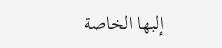إلبها الخاصة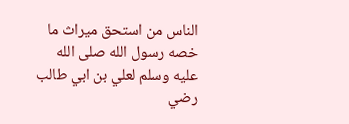الناس من استحق ميراث ما خصه رسول الله صلى الله عليه وسلم لعلي بن ابي طالب رضي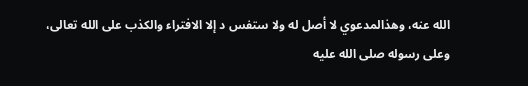الله عنه، وهذالمدعوي لا أصل له ولا ستفس د إلا الافتراء والكذب على الله تعالى، وعلى رسوله صلى الله عليه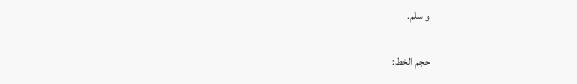و سلم.

حجم الخط: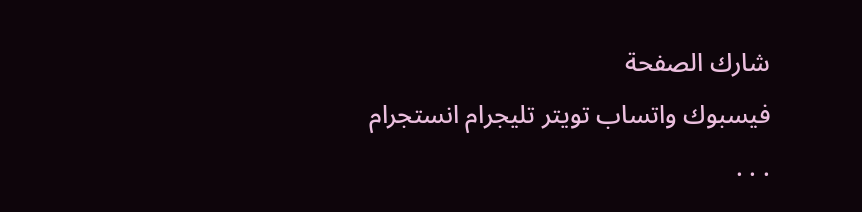شارك الصفحة
فيسبوك واتساب تويتر تليجرام انستجرام
. . .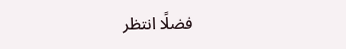فضلًا انتظر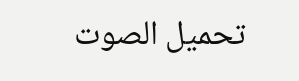تحميل الصوت